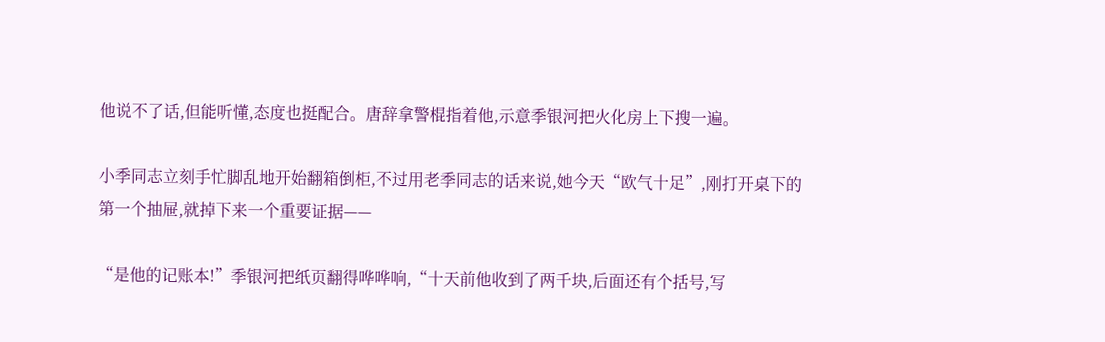他说不了话,但能听懂,态度也挺配合。唐辞拿警棍指着他,示意季银河把火化房上下搜一遍。

小季同志立刻手忙脚乱地开始翻箱倒柜,不过用老季同志的话来说,她今天“欧气十足”,刚打开桌下的第一个抽屉,就掉下来一个重要证据——

“是他的记账本!”季银河把纸页翻得哗哗响,“十天前他收到了两千块,后面还有个括号,写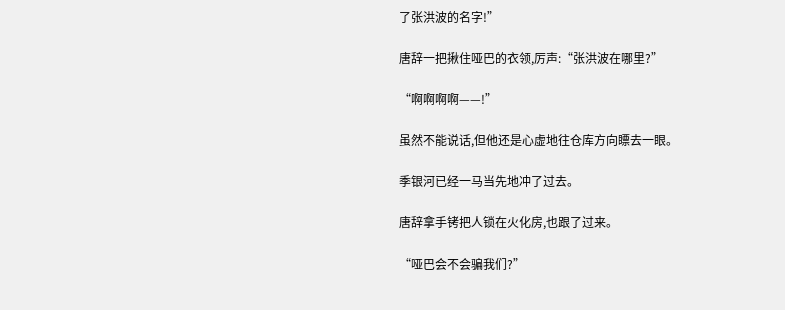了张洪波的名字!”

唐辞一把揪住哑巴的衣领,厉声:“张洪波在哪里?”

“啊啊啊啊——!”

虽然不能说话,但他还是心虚地往仓库方向瞟去一眼。

季银河已经一马当先地冲了过去。

唐辞拿手铐把人锁在火化房,也跟了过来。

“哑巴会不会骗我们?”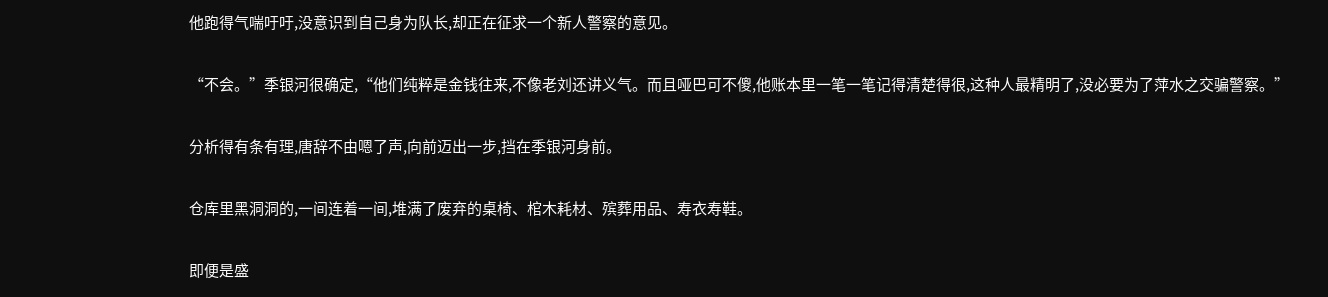他跑得气喘吁吁,没意识到自己身为队长,却正在征求一个新人警察的意见。

“不会。”季银河很确定,“他们纯粹是金钱往来,不像老刘还讲义气。而且哑巴可不傻,他账本里一笔一笔记得清楚得很,这种人最精明了,没必要为了萍水之交骗警察。”

分析得有条有理,唐辞不由嗯了声,向前迈出一步,挡在季银河身前。

仓库里黑洞洞的,一间连着一间,堆满了废弃的桌椅、棺木耗材、殡葬用品、寿衣寿鞋。

即便是盛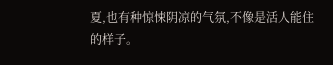夏,也有种惊悚阴凉的气氛,不像是活人能住的样子。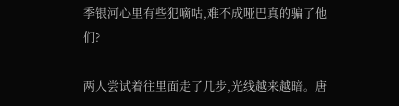季银河心里有些犯嘀咕,难不成哑巴真的骗了他们?

两人尝试着往里面走了几步,光线越来越暗。唐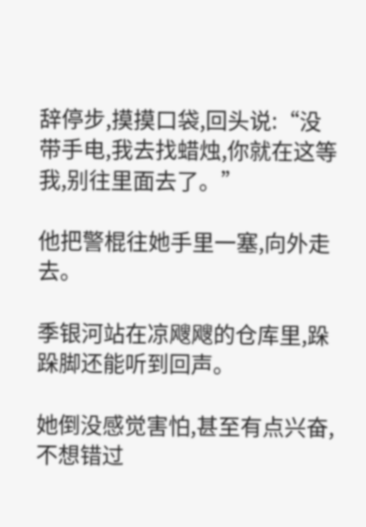辞停步,摸摸口袋,回头说:“没带手电,我去找蜡烛,你就在这等我,别往里面去了。”

他把警棍往她手里一塞,向外走去。

季银河站在凉飕飕的仓库里,跺跺脚还能听到回声。

她倒没感觉害怕,甚至有点兴奋,不想错过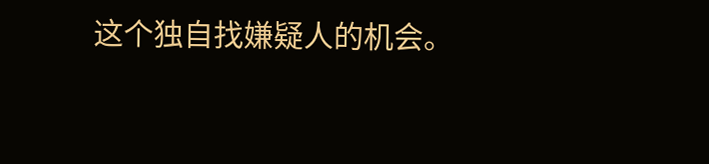这个独自找嫌疑人的机会。